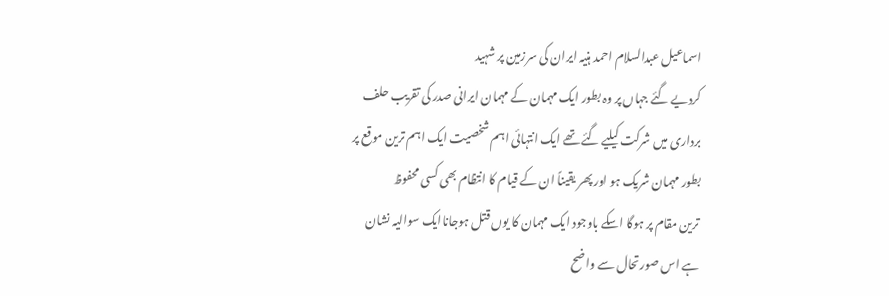اسماعیل عبدالسلام احمد ہنیہ ایران کی سرزمین پر شہید
کردیے گئے جہاں پر وہ بطور ایک مہمان کے مہمان ایرانی صدر کی تقریب حلف
برداری میں شرکت کیلیے گئے تھے ایک انتہائی اہم شخصیت ایک اہم ترین موقع پر
بطور مہمان شریک ہو اور پھر یقیناً ان کے قیام کا انتظام بھی کسی محفوظ
ترین مقام پر ہوگا اسکے باوجود ایک مہمان کا یوں قتل ہوجاناایک سوالیہ نشان
ہے اس صورتحال سے واضح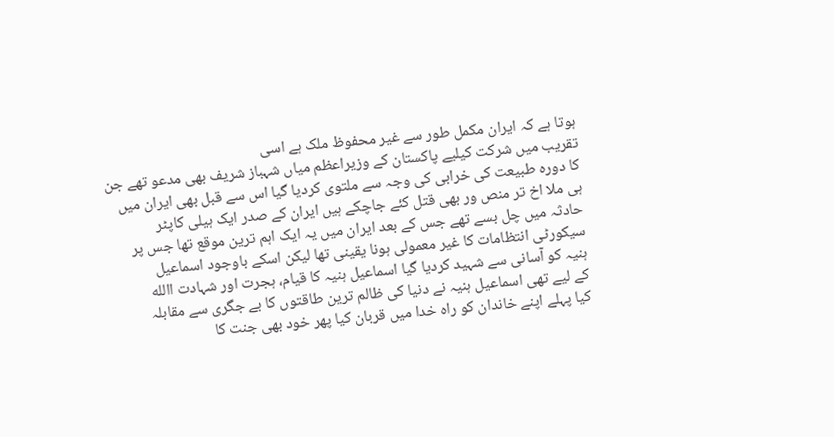ہوتا ہے کہ ایران مکمل طور سے غیر محفوظ ملک ہے اسی
تقریب میں شرکت کیلیے پاکستان کے وزیراعظم میاں شہباز شریف بھی مدعو تھے جن
کا دورہ طبیعت کی خرابی کی وجہ سے ملتوی کردیا گیا اس سے قبل بھی ایران میں
ہی ملا اخ تر منص ور بھی قتل کئے جاچکے ہیں ایران کے صدر ایک ہیلی کاپٹر
حادثہ میں چل بسے تھے جس کے بعد ایران میں یہ ایک اہم ترین موقع تھا جس پر
سیکورٹی انتظامات کا غیر معمولی ہونا یقینی تھا لیکن اسکے باوجود اسماعیل
ہنیہ کو آسانی سے شہید کردیا گیا اسماعیل ہنیہ کا قیام، ہجرت اور شہادت االله
کے لیے تھی اسماعیل ہنیہ نے دنیا کی ظالم ترین طاقتوں کا بے جگری سے مقابلہ
کیا پہلے اپنے خاندان کو راہ خدا میں قربان کیا پھر خود بھی جنت کا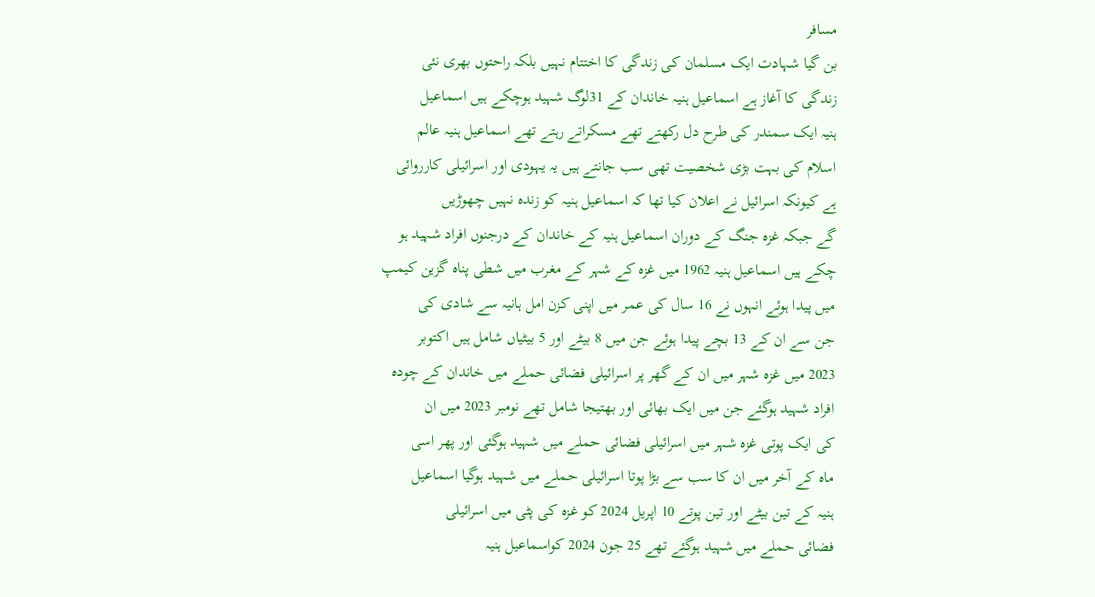مسافر
بن گیا شہادت ایک مسلمان کی زندگی کا اختتام نہیں بلکہ راحتوں بھری نئی
زندگی کا آغاز ہے اسماعیل ہنیہ خاندان کے 31لوگ شہید ہوچکے ہیں اسماعیل
ہنیہ ایک سمندر کی طرح دل رکھتے تھے مسکراتے رہتے تھے اسماعیل ہنیہ عالم
اسلام کی بہت بڑی شخصیت تھی سب جانتے ہیں یہ یہودی اور اسرائیلی کارروائی
ہے کیونکہ اسرائیل نے اعلان کیا تھا کہ اسماعیل ہنیہ کو زندہ نہیں چھوڑیں
گے جبکہ غزہ جنگ کے دوران اسماعیل ہنیہ کے خاندان کے درجنوں افراد شہید ہو
چکے ہیں اسماعیل ہنیہ 1962 میں غزہ کے شہر کے مغرب میں شطی پناہ گزین کیمپ
میں پیدا ہوئے انہوں نے 16 سال کی عمر میں اپنی کزن امل ہانیہ سے شادی کی
جن سے ان کے 13 بچے پیدا ہوئے جن میں 8 بیٹے اور 5 بیٹیاں شامل ہیں اکتوبر
2023 میں غزہ شہر میں ان کے گھر پر اسرائیلی فضائی حملے میں خاندان کے چودہ
افراد شہید ہوگئے جن میں ایک بھائی اور بھتیجا شامل تھے نومبر 2023 میں ان
کی ایک پوتی غزہ شہر میں اسرائیلی فضائی حملے میں شہید ہوگئی اور پھر اسی
ماہ کے آخر میں ان کا سب سے بڑا پوتا اسرائیلی حملے میں شہید ہوگیا اسماعیل
ہنیہ کے تین بیٹے اور تین پوتے 10 اپریل 2024 کو غزہ کی پٹی میں اسرائیلی
فضائی حملے میں شہید ہوگئے تھے 25 جون 2024 کواسماعیل ہنیہ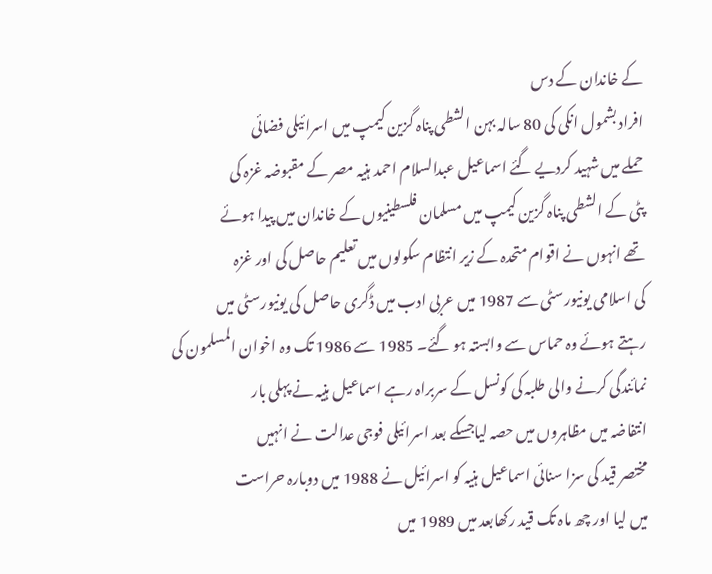کے خاندان کے دس
افراد بشمول انکی کی 80 سالہ بہن الشطی پناہ گزین کیمپ میں اسرائیلی فضائی
حملے میں شہید کردیے گئے اسماعیل عبدالسلام احمد ہنیہ مصر کے مقبوضہ غزہ کی
پٹی کے الشطی پناہ گزین کیمپ میں مسلمان فلسطینیوں کے خاندان میں پیدا ہوئے
تھے انہوں نے اقوام متحدہ کے زیر انتظام سکولوں میں تعلیم حاصل کی اور غزہ
کی اسلامی یونیورسٹی سے 1987 میں عربی ادب میں ڈگری حاصل کی یونیورسٹی میں
رہتے ہوئے وہ حماس سے وابستہ ہو گئے۔ 1985 سے 1986 تک وہ اخوان المسلمون کی
نمائندگی کرنے والی طلبہ کی کونسل کے سربراہ رہے اسماعیل ہنیہ نے پہلی بار
انتفاضہ میں مظاہروں میں حصہ لیاجسکے بعد اسرائیلی فوجی عدالت نے انہیں
مختصر قید کی سزا سنائی اسماعیل ہنیہ کو اسرائیل نے 1988 میں دوبارہ حراست
میں لیا اور چھ ماہ تک قید رکھابعد میں 1989 میں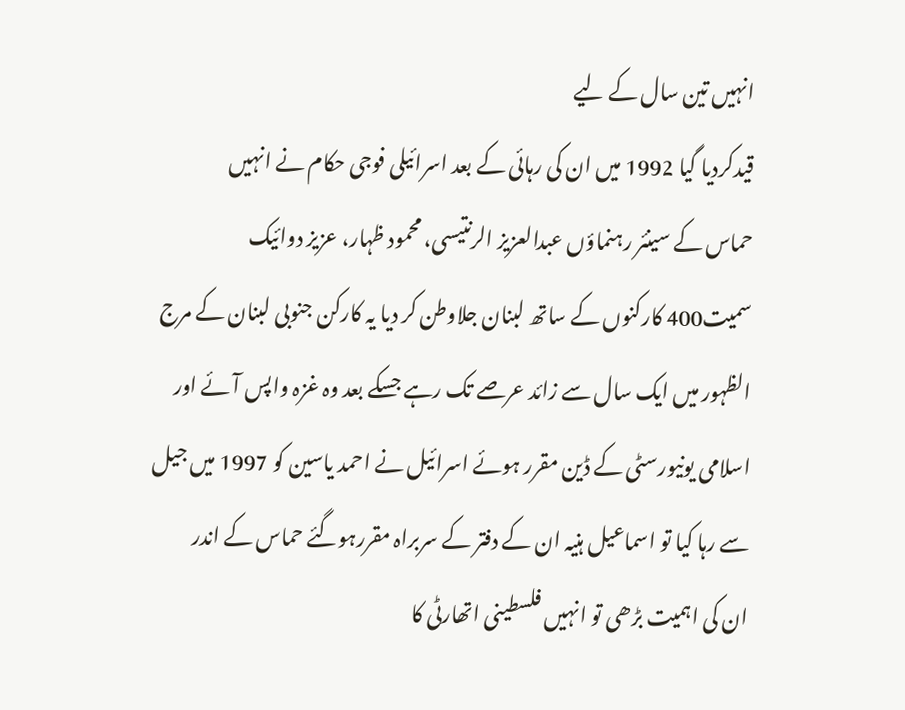انہیں تین سال کے لیے
قیدکردیا گیا 1992 میں ان کی رہائی کے بعد اسرائیلی فوجی حکام نے انہیں
حماس کے سینئر رہنماؤں عبدالعزیز الرنتیسی، محمود ظہار، عزیز دوائیک
سمیت400 کارکنوں کے ساتھ لبنان جلاوطن کر دیا یہ کارکن جنوبی لبنان کے مرج
الظہور میں ایک سال سے زائد عرصے تک رہے جسکے بعد وہ غزہ واپس آئے اور
اسلامی یونیورسٹی کے ڈین مقرر ہوئے اسرائیل نے احمد یاسین کو 1997 میں جیل
سے رہا کیا تو اسماعیل ہنیہ ان کے دفتر کے سربراہ مقررہوگئے حماس کے اندر
ان کی اہمیت بڑھی تو انہیں فلسطینی اتھارٹی کا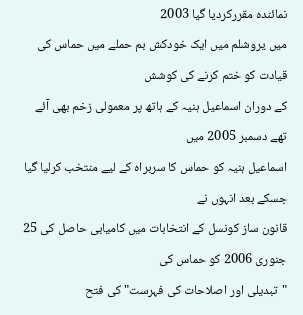نمائندہ مقررکردیا گیا 2003
میں یروشلم میں ایک خودکش بم حملے میں حماس کی قیادت کو ختم کرنے کی کوشش
کے دوران اسماعیل ہنیہ کے ہاتھ پر معمولی زخم بھی آئے تھے دسمبر 2005 میں
اسماعیل ہنیہ کو حماس کا سربراہ کے لیے منتخب کرلیا گیا جسکے بعد انہوں نے
قانون ساز کونسل کے انتخابات میں کامیابی حاصل کی 25 جنوری 2006 کو حماس کی
"تبدیلی اور اصلاحات کی فہرست" کی فتح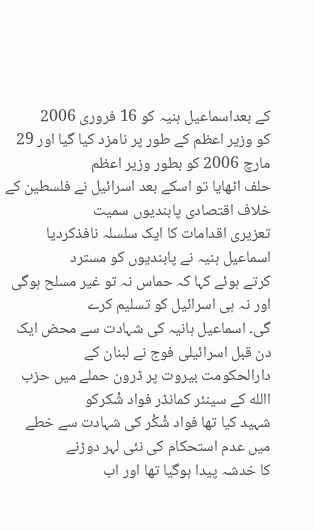کے بعداسماعیل ہنیہ کو 16 فروری 2006
کو وزیر اعظم کے طور پر نامزد کیا گیا اور 29 مارچ 2006 کو بطور وزیر اعظم
حلف اٹھایا تو اسکے بعد اسرائیل نے فلسطین کے خلاف اقتصادی پابندیوں سمیت
تعزیری اقدامات کا ایک سلسلہ نافذکردیا اسماعیل ہنیہ نے پابندیوں کو مسترد
کرتے ہوئے کہا کہ حماس نہ تو غیر مسلح ہوگی اور نہ ہی اسرائیل کو تسلیم کرے
گی۔ اسماعیل ہانیہ کی شہادت سے محض ایک دن قبل اسرائیلی فوج نے لبنان کے
دارالحکومت بیروت پر ڈرون حملے میں حزب االله کے سینئر کمانڈر فواد شْکرکو
شہید کیا تھا فواد شْکْر کی شہادت سے خطے میں عدم استحکام کی نئی لہر دوڑنے
کا خدشہ پیدا ہوگیا تھا اور اب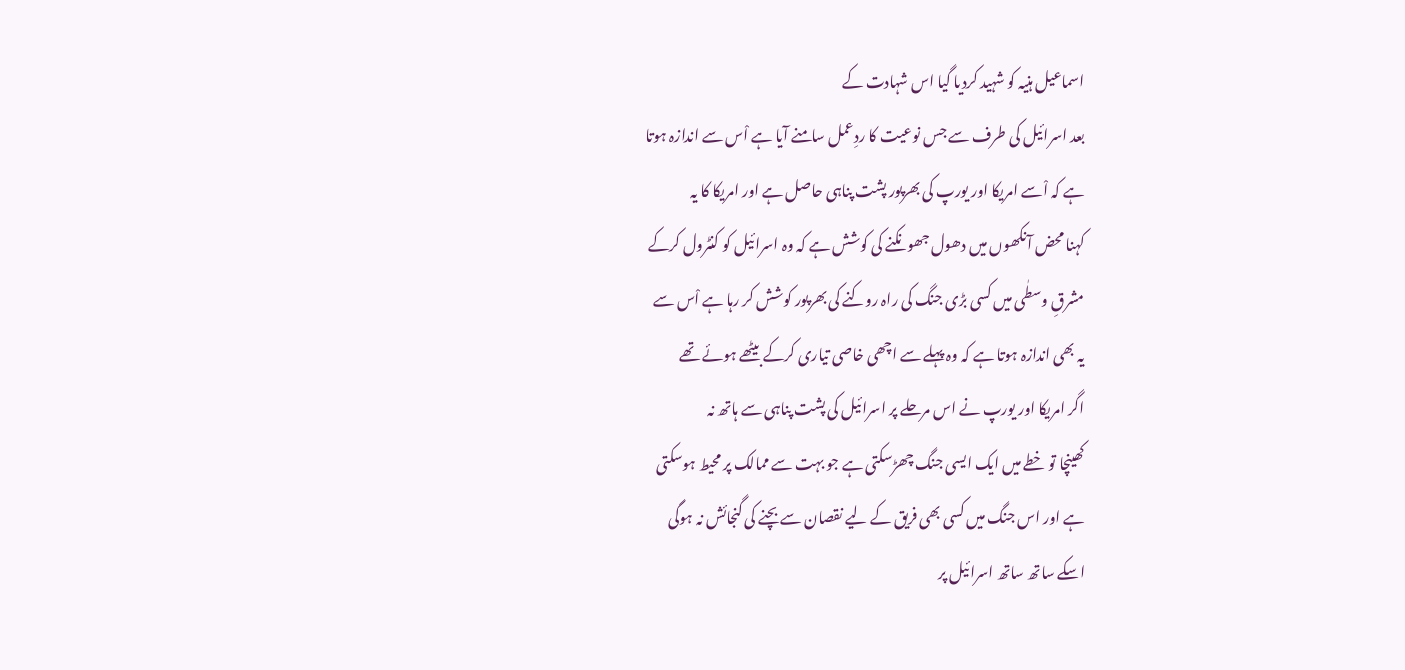اسماعیل ہنیہ کو شہید کردیا گیا اس شہادت کے
بعد اسرائیل کی طرف سے جس نوعیت کا ردِعمل سامنے آیا ہے اْس سے اندازہ ہوتا
ہے کہ اْسے امریکا اور یورپ کی بھرپور پشت پناہی حاصل ہے اور امریکا کا یہ
کہنا محض آنکھوں میں دھول جھونکنے کی کوشش ہے کہ وہ اسرائیل کو کنٹرول کرکے
مشرقِ وسطٰی میں کسی بڑی جنگ کی راہ روکنے کی بھرپور کوشش کر رہا ہے اْس سے
یہ بھی اندازہ ہوتا ہے کہ وہ پہلے سے اچھی خاصی تیاری کرکے بیٹھے ہوئے تھے
اگر امریکا اور یورپ نے اس مرحلے پر اسرائیل کی پشت پناہی سے ہاتھ نہ
کھینچا تو خطے میں ایک ایسی جنگ چھڑسکتی ہے جو بہت سے ممالک پر محیط ہوسکتی
ہے اور اس جنگ میں کسی بھی فریق کے لیے نقصان سے بچنے کی گنجائش نہ ہوگی
اسکے ساتھ ساتھ اسرائیل پر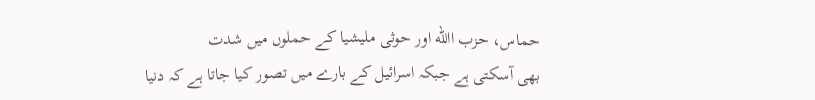حماس، حزب االله اور حوثی ملیشیا کے حملوں میں شدت
بھی آسکتی ہے جبکہ اسرائیل کے بارے میں تصور کیا جاتا ہے کہ دنیا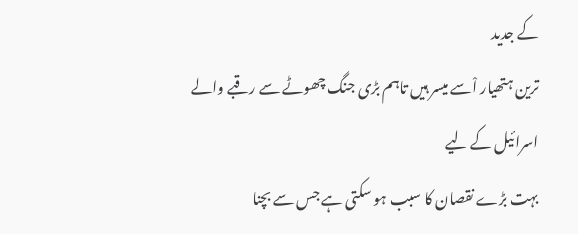کے جدید
ترین ہتھیار اْسے میسر ہیں تاہم بڑی جنگ چھوٹے سے رقبے والے اسرائیل کے لیے
بہت بڑے نقصان کا سبب ہو سکتی ہے جس سے بچنا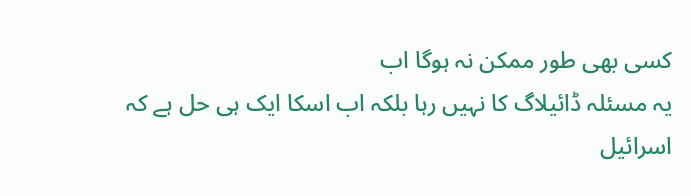کسی بھی طور ممکن نہ ہوگا اب
یہ مسئلہ ڈائیلاگ کا نہیں رہا بلکہ اب اسکا ایک ہی حل ہے کہ اسرائیل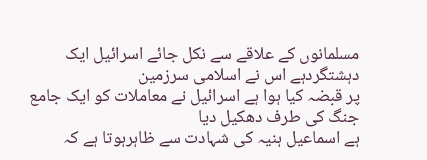مسلمانوں کے علاقے سے نکل جائے اسرائیل ایک دہشتگردہے اس نے اسلامی سرزمین
پر قبضہ کیا ہوا ہے اسرائیل نے معاملات کو ایک جامع جنگ کی طرف دھکیل دیا
ہے اسماعیل ہنیہ کی شہادت سے ظاہرہوتا ہے کہ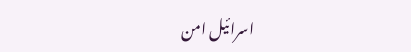اسرائیل امن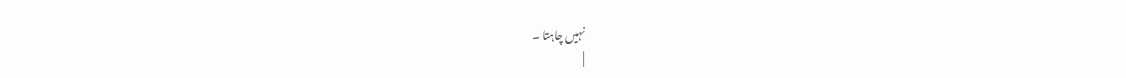نہیں چاہتا ۔
|